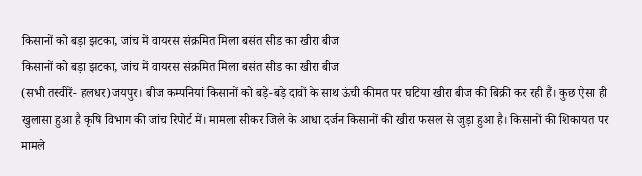किसानों को बड़ा झटका, जांच में वायरस संक्रमित मिला बसंत सीड का खीरा बीज
किसानों को बड़ा झटका, जांच में वायरस संक्रमित मिला बसंत सीड का खीरा बीज
(सभी तस्वीरें- हलधर)जयपुर। बीज कम्पनियां किसानों को बड़े-बड़े दावों के साथ ऊंची कीमत पर घटिया खीरा बीज की बिक्री कर रही हैं। कुछ ऐसा ही खुलासा हुआ है कृषि विभाग की जांच रिपोर्ट में। मामला सीकर जिले के आधा दर्जन किसानों की खीरा फसल से जुड़ा हुआ है। किसानों की शिकायत पर मामले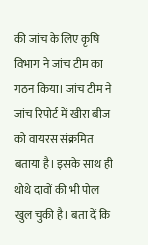की जांच के लिए कृषि विभाग ने जांच टीम का गठन किया। जांच टीम ने जांच रिपोर्ट में खीरा बीज को वायरस संक्रमित बताया है। इसके साथ ही थोथे दावों की भी पोल खुल चुकी है। बता दें कि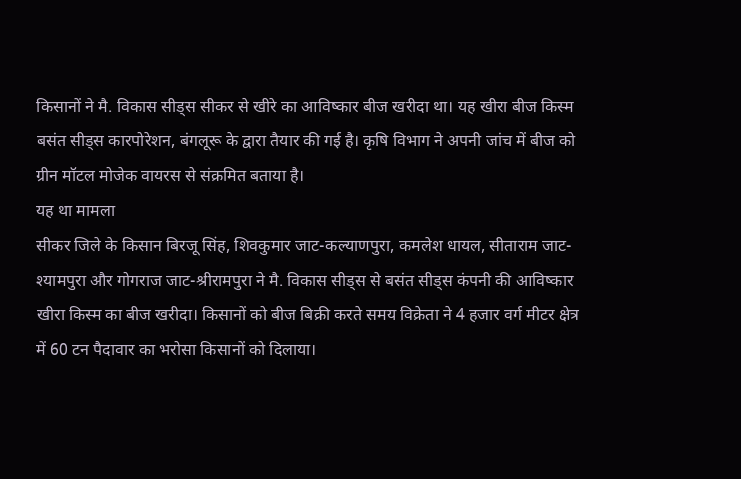किसानों ने मै. विकास सीड्स सीकर से खीरे का आविष्कार बीज खरीदा था। यह खीरा बीज किस्म बसंत सीड्स कारपोरेशन, बंगलूरू के द्वारा तैयार की गई है। कृषि विभाग ने अपनी जांच में बीज को ग्रीन मॉटल मोजेक वायरस से संक्रमित बताया है।
यह था मामला
सीकर जिले के किसान बिरजू सिंह, शिवकुमार जाट-कल्याणपुरा, कमलेश धायल, सीताराम जाट-श्यामपुरा और गोगराज जाट-श्रीरामपुरा ने मै. विकास सीड्स से बसंत सीड्स कंपनी की आविष्कार खीरा किस्म का बीज खरीदा। किसानों को बीज बिक्री करते समय विक्रेता ने 4 हजार वर्ग मीटर क्षेत्र में 60 टन पैदावार का भरोसा किसानों को दिलाया।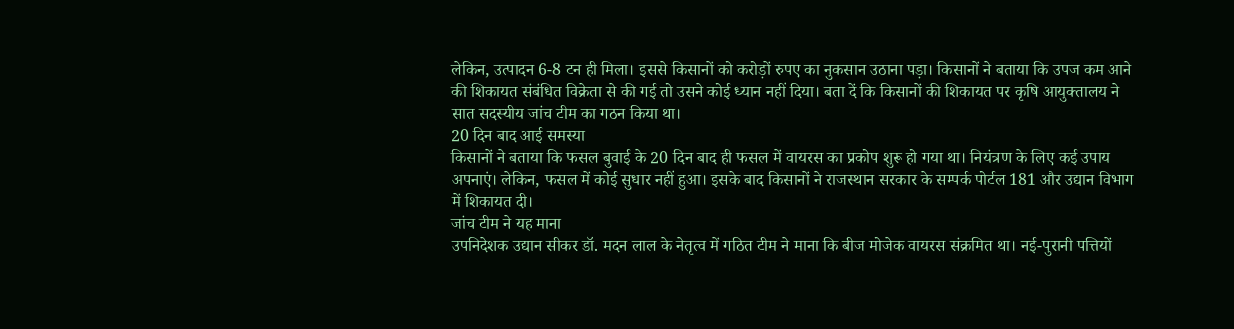लेकिन, उत्पादन 6-8 टन ही मिला। इससे किसानों को करोड़ों रुपए का नुकसान उठाना पड़ा। किसानों ने बताया कि उपज कम आने की शिकायत संबंधित विक्रेता से की गई तो उसने कोई ध्यान नहीं दिया। बता दें कि किसानों की शिकायत पर कृषि आयुक्तालय ने सात सदस्यीय जांच टीम का गठन किया था।
20 दिन बाद आई समस्या
किसानों ने बताया कि फसल बुवाई के 20 दिन बाद ही फसल में वायरस का प्रकोप शुरू हो गया था। नियंत्रण के लिए कई उपाय अपनाएं। लेकिन, फसल में कोई सुधार नहीं हुआ। इसके बाद किसानों ने राजस्थान सरकार के सम्पर्क पोर्टल 181 और उद्यान विभाग में शिकायत दी।
जांच टीम ने यह माना
उपनिदेशक उद्यान सीकर डॉ. मदन लाल के नेतृत्व में गठित टीम ने माना कि बीज मोजेक वायरस संक्रमित था। नई-पुरानी पत्तियों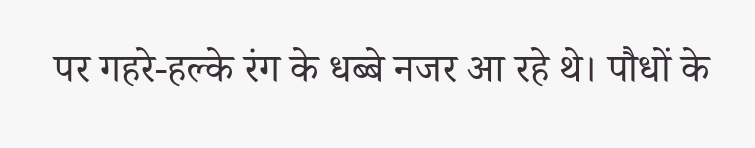पर गहरे-हल्के रंग के धब्बे नजर आ रहे थे। पौधों के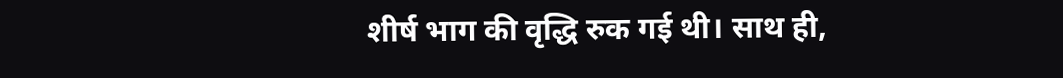शीर्ष भाग की वृद्धि रुक गई थी। साथ ही,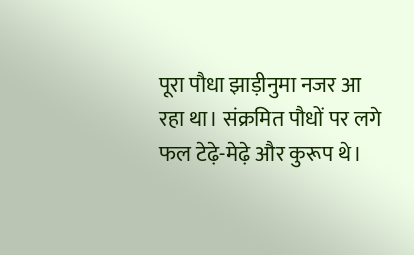पूरा पौधा झाड़ीनुमा नजर आ रहा था। संक्रमित पौधों पर लगे फल टेढ़े-मेढ़े और कुरूप थे।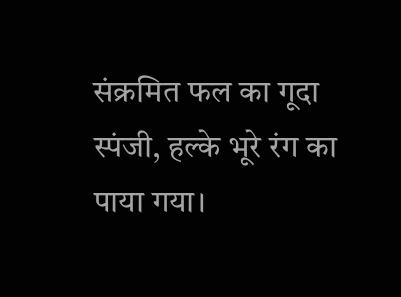संक्रमित फल का गूदा स्पंजी, हल्के भूरे रंग का पाया गया।